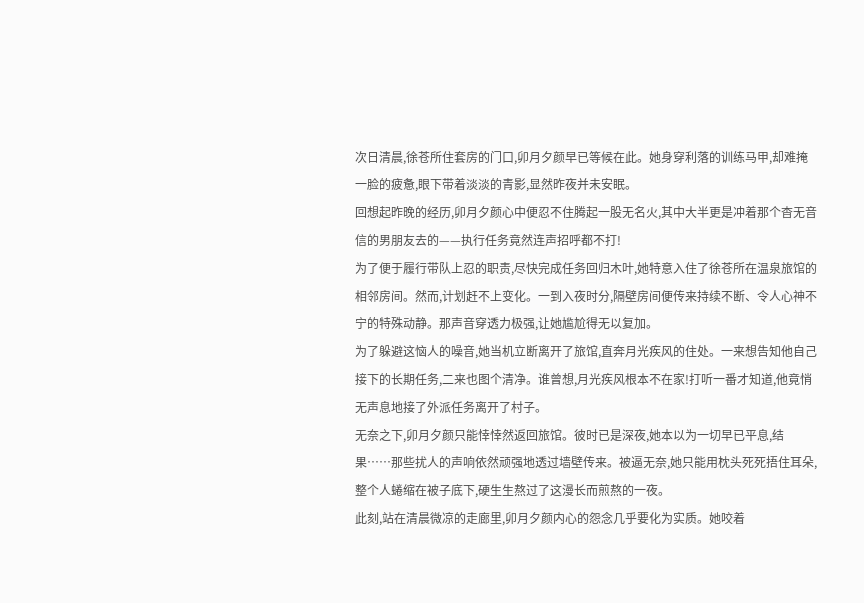次日清晨,徐苍所住套房的门口,卯月夕颜早已等候在此。她身穿利落的训练马甲,却难掩一脸的疲惫,眼下带着淡淡的青影,显然昨夜并未安眠。
回想起昨晚的经历,卯月夕颜心中便忍不住腾起一股无名火,其中大半更是冲着那个杳无音信的男朋友去的——执行任务竟然连声招呼都不打!
为了便于履行带队上忍的职责,尽快完成任务回归木叶,她特意入住了徐苍所在温泉旅馆的相邻房间。然而,计划赶不上变化。一到入夜时分,隔壁房间便传来持续不断、令人心神不宁的特殊动静。那声音穿透力极强,让她尴尬得无以复加。
为了躲避这恼人的噪音,她当机立断离开了旅馆,直奔月光疾风的住处。一来想告知他自己接下的长期任务,二来也图个清净。谁曾想,月光疾风根本不在家!打听一番才知道,他竟悄无声息地接了外派任务离开了村子。
无奈之下,卯月夕颜只能悻悻然返回旅馆。彼时已是深夜,她本以为一切早已平息,结果……那些扰人的声响依然顽强地透过墙壁传来。被逼无奈,她只能用枕头死死捂住耳朵,整个人蜷缩在被子底下,硬生生熬过了这漫长而煎熬的一夜。
此刻,站在清晨微凉的走廊里,卯月夕颜内心的怨念几乎要化为实质。她咬着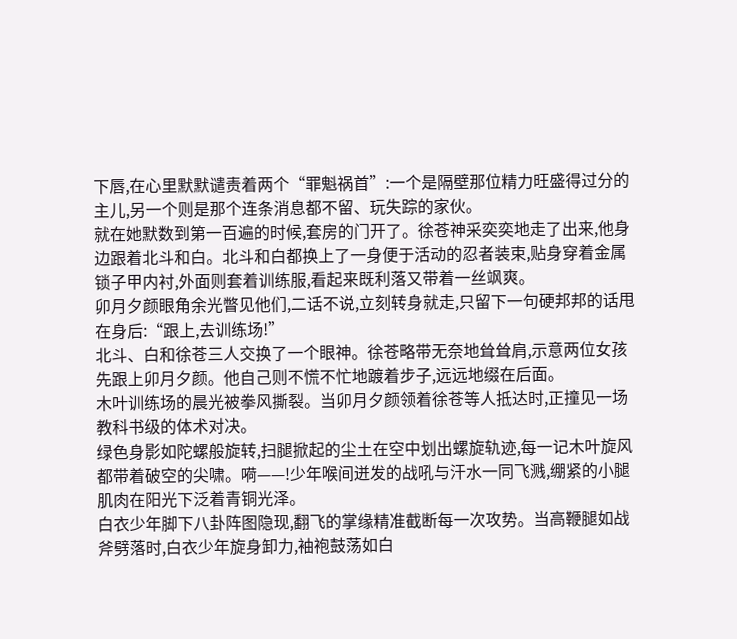下唇,在心里默默谴责着两个“罪魁祸首”:一个是隔壁那位精力旺盛得过分的主儿,另一个则是那个连条消息都不留、玩失踪的家伙。
就在她默数到第一百遍的时候,套房的门开了。徐苍神采奕奕地走了出来,他身边跟着北斗和白。北斗和白都换上了一身便于活动的忍者装束,贴身穿着金属锁子甲内衬,外面则套着训练服,看起来既利落又带着一丝飒爽。
卯月夕颜眼角余光瞥见他们,二话不说,立刻转身就走,只留下一句硬邦邦的话甩在身后:“跟上,去训练场!”
北斗、白和徐苍三人交换了一个眼神。徐苍略带无奈地耸耸肩,示意两位女孩先跟上卯月夕颜。他自己则不慌不忙地踱着步子,远远地缀在后面。
木叶训练场的晨光被拳风撕裂。当卯月夕颜领着徐苍等人抵达时,正撞见一场教科书级的体术对决。
绿色身影如陀螺般旋转,扫腿掀起的尘土在空中划出螺旋轨迹,每一记木叶旋风都带着破空的尖啸。嗬——!少年喉间迸发的战吼与汗水一同飞溅,绷紧的小腿肌肉在阳光下泛着青铜光泽。
白衣少年脚下八卦阵图隐现,翻飞的掌缘精准截断每一次攻势。当高鞭腿如战斧劈落时,白衣少年旋身卸力,袖袍鼓荡如白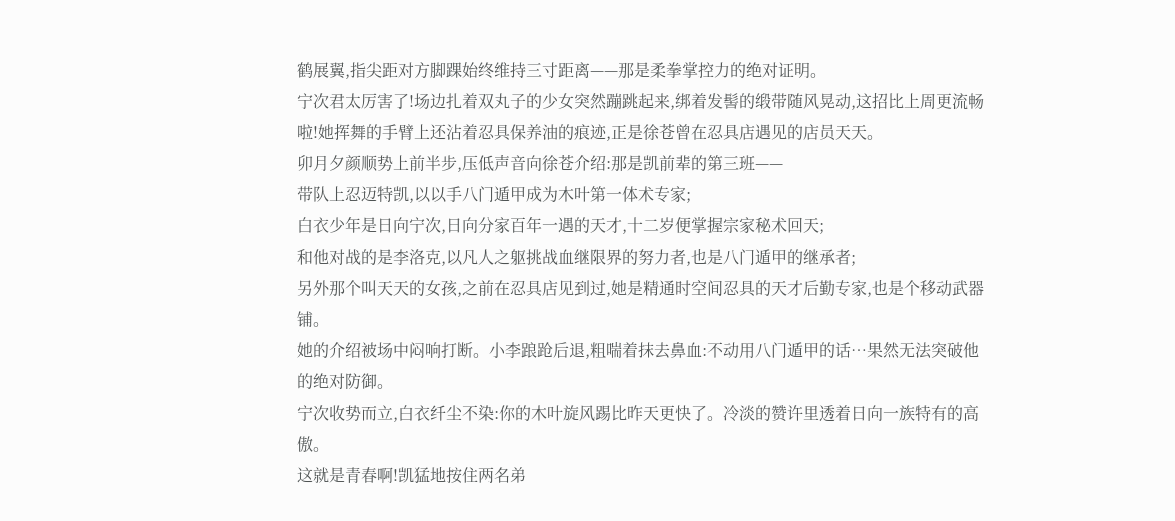鹤展翼,指尖距对方脚踝始终维持三寸距离——那是柔拳掌控力的绝对证明。
宁次君太厉害了!场边扎着双丸子的少女突然蹦跳起来,绑着发髻的缎带随风晃动,这招比上周更流畅啦!她挥舞的手臂上还沾着忍具保养油的痕迹,正是徐苍曾在忍具店遇见的店员天天。
卯月夕颜顺势上前半步,压低声音向徐苍介绍:那是凯前辈的第三班——
带队上忍迈特凯,以以手八门遁甲成为木叶第一体术专家;
白衣少年是日向宁次,日向分家百年一遇的天才,十二岁便掌握宗家秘术回天;
和他对战的是李洛克,以凡人之躯挑战血继限界的努力者,也是八门遁甲的继承者;
另外那个叫天天的女孩,之前在忍具店见到过,她是精通时空间忍具的天才后勤专家,也是个移动武器铺。
她的介绍被场中闷响打断。小李踉跄后退,粗喘着抹去鼻血:不动用八门遁甲的话…果然无法突破他的绝对防御。
宁次收势而立,白衣纤尘不染:你的木叶旋风踢比昨天更快了。冷淡的赞许里透着日向一族特有的高傲。
这就是青春啊!凯猛地按住两名弟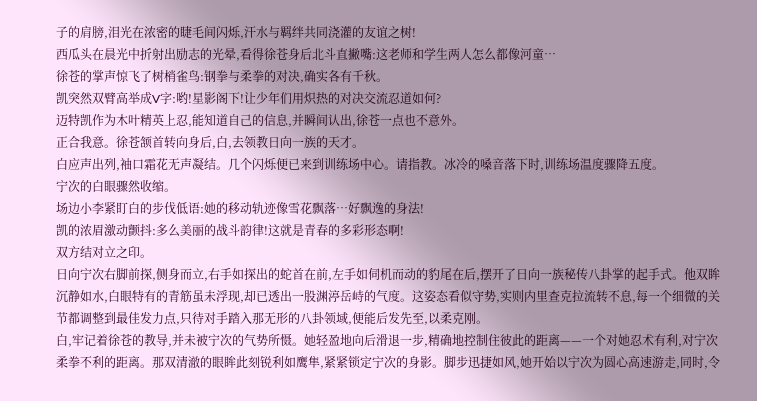子的肩膀,泪光在浓密的睫毛间闪烁,汗水与羁绊共同浇灌的友谊之树!
西瓜头在晨光中折射出励志的光晕,看得徐苍身后北斗直撇嘴:这老师和学生两人怎么都像河童…
徐苍的掌声惊飞了树梢雀鸟:钢拳与柔拳的对决,确实各有千秋。
凯突然双臂高举成V字:哟!星影阁下!让少年们用炽热的对决交流忍道如何?
迈特凯作为木叶精英上忍,能知道自己的信息,并瞬间认出,徐苍一点也不意外。
正合我意。徐苍颔首转向身后,白,去领教日向一族的天才。
白应声出列,袖口霜花无声凝结。几个闪烁便已来到训练场中心。请指教。冰冷的嗓音落下时,训练场温度骤降五度。
宁次的白眼骤然收缩。
场边小李紧盯白的步伐低语:她的移动轨迹像雪花飘落…好飘逸的身法!
凯的浓眉激动颤抖:多么美丽的战斗韵律!这就是青春的多彩形态啊!
双方结对立之印。
日向宁次右脚前探,侧身而立,右手如探出的蛇首在前,左手如伺机而动的豹尾在后,摆开了日向一族秘传八卦掌的起手式。他双眸沉静如水,白眼特有的青筋虽未浮现,却已透出一股渊渟岳峙的气度。这姿态看似守势,实则内里查克拉流转不息,每一个细微的关节都调整到最佳发力点,只待对手踏入那无形的八卦领域,便能后发先至,以柔克刚。
白,牢记着徐苍的教导,并未被宁次的气势所慑。她轻盈地向后滑退一步,精确地控制住彼此的距离——一个对她忍术有利,对宁次柔拳不利的距离。那双清澈的眼眸此刻锐利如鹰隼,紧紧锁定宁次的身影。脚步迅捷如风,她开始以宁次为圆心高速游走,同时,令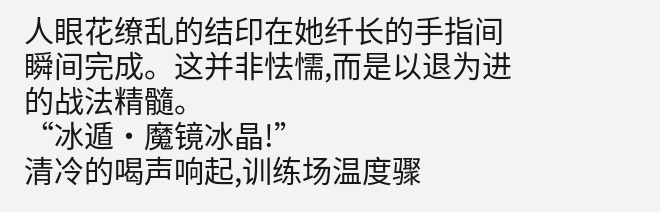人眼花缭乱的结印在她纤长的手指间瞬间完成。这并非怯懦,而是以退为进的战法精髓。
“冰遁·魔镜冰晶!”
清冷的喝声响起,训练场温度骤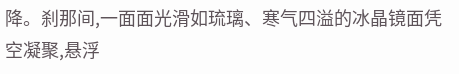降。刹那间,一面面光滑如琉璃、寒气四溢的冰晶镜面凭空凝聚,悬浮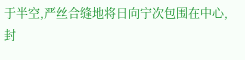于半空,严丝合缝地将日向宁次包围在中心,封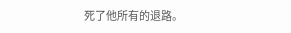死了他所有的退路。